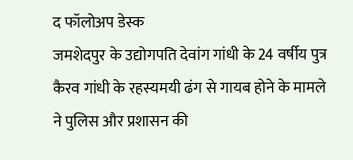द फॉलोअप डेस्क
जमशेदपुर के उद्योगपति देवांग गांधी के 24 वर्षीय पुत्र कैरव गांधी के रहस्यमयी ढंग से गायब होने के मामले ने पुलिस और प्रशासन की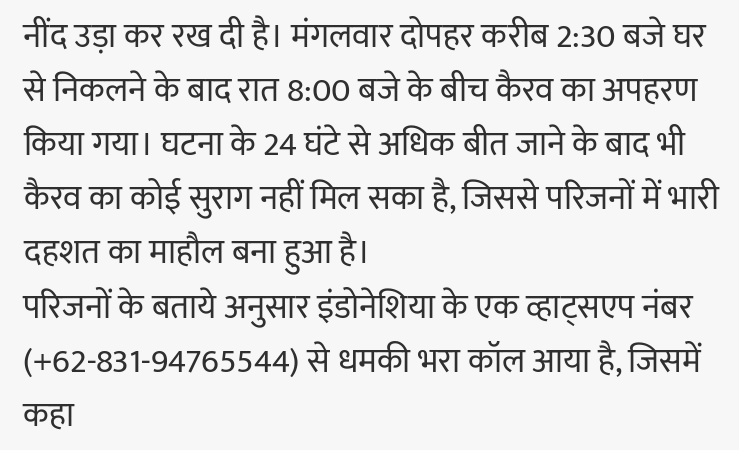नींद उड़ा कर रख दी है। मंगलवार दोपहर करीब 2:30 बजे घर से निकलने के बाद रात 8:00 बजे के बीच कैरव का अपहरण किया गया। घटना के 24 घंटे से अधिक बीत जाने के बाद भी कैरव का कोई सुराग नहीं मिल सका है, जिससे परिजनों में भारी दहशत का माहौल बना हुआ है।
परिजनों के बताये अनुसार इंडोनेशिया के एक व्हाट्सएप नंबर (+62-831-94765544) से धमकी भरा कॉल आया है, जिसमें कहा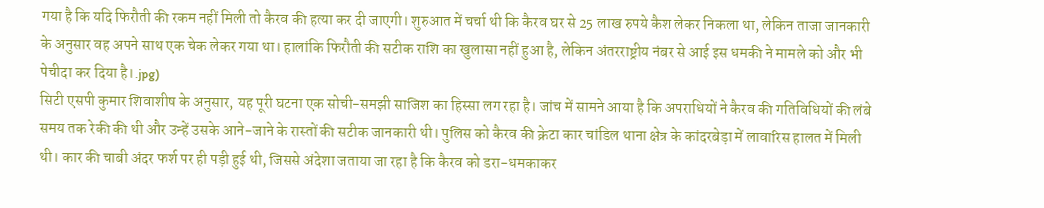गया है कि यदि फिरौती की रकम नहीं मिली तो कैरव की हत्या कर दी जाएगी। शुरुआत में चर्चा थी कि कैरव घर से 25 लाख रुपये कैश लेकर निकला था, लेकिन ताजा जानकारी के अनुसार वह अपने साथ एक चेक लेकर गया था। हालांकि फिरौती की सटीक राशि का खुलासा नहीं हुआ है, लेकिन अंतरराष्ट्रीय नंबर से आई इस धमकी ने मामले को और भी पेचीदा कर दिया है।.jpg)
सिटी एसपी कुमार शिवाशीष के अनुसार, यह पूरी घटना एक सोची-समझी साजिश का हिस्सा लग रहा है। जांच में सामने आया है कि अपराधियों ने कैरव की गतिविधियों की लंबे समय तक रेकी की थी और उन्हें उसके आने-जाने के रास्तों की सटीक जानकारी थी। पुलिस को कैरव की क्रेटा कार चांडिल थाना क्षेत्र के कांदरबेड़ा में लावारिस हालत में मिली थी। कार की चाबी अंदर फर्श पर ही पड़ी हुई थी, जिससे अंदेशा जताया जा रहा है कि कैरव को डरा-धमकाकर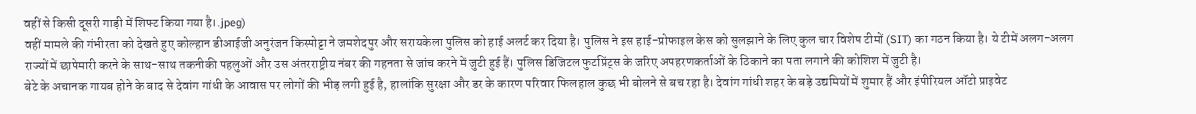वहीं से किसी दूसरी गाड़ी में शिफ्ट किया गया है।.jpeg)
वहीं मामले की गंभीरता को देखते हुए कोल्हान डीआईजी अनुरंजन किस्पोट्टा ने जमशेदपुर और सरायकेला पुलिस को हाई अलर्ट कर दिया है। पुलिस ने इस हाई-प्रोफाइल केस को सुलझाने के लिए कुल चार विशेष टीमों (SIT) का गठन किया है। ये टीमें अलग-अलग राज्यों में छापेमारी करने के साथ-साथ तकनीकी पहलुओं और उस अंतरराष्ट्रीय नंबर की गहनता से जांच करने में जुटी हुई हैं। पुलिस डिजिटल फुटप्रिंट्स के जरिए अपहरणकर्ताओं के ठिकाने का पता लगाने की कोशिश में जुटी है।
बेटे के अचानक गायब होने के बाद से देवांग गांधी के आवास पर लोगों की भीड़ लगी हुई है, हालांकि सुरक्षा और डर के कारण परिवार फिलहाल कुछ भी बोलने से बच रहा है। देवांग गांधी शहर के बड़े उद्यमियों में शुमार हैं और इंपीरियल ऑटो प्राइवेट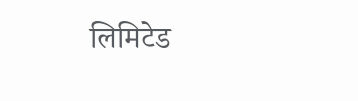लिमिटेड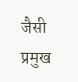जैसी प्रमुख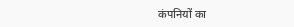कंपनियों का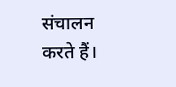संचालन करते हैं।